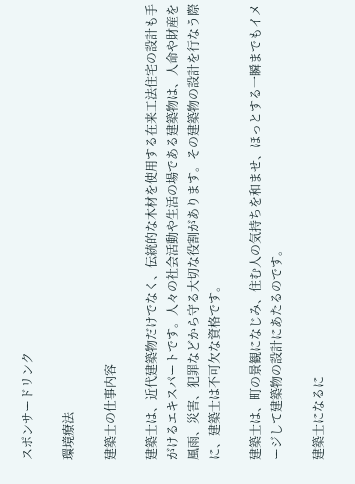スポンサードリンク

環境療法

建築士の仕事内容

建築士は、近代建築物だけでなく、伝統的な木材を使用する在来工法住宅の設計も手がけるエキスパートです。人々の社会活動や生活の場である建築物は、人命や財産を風雨、災害、犯罪などから守る大切な役割があります。その建築物の設計を行なう際に、建築士は不可欠な資格です。

建築士は、町の景観になじみ、住む人の気持ちを和ませ、ほっとする一瞬までもイメージして建築物の設計にあたるのです。

建築士になるに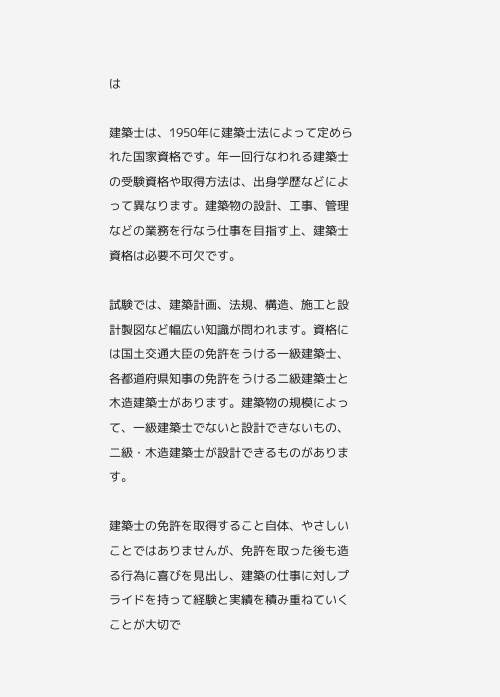は

建築士は、1950年に建築士法によって定められた国家資格です。年一回行なわれる建築士の受験資格や取得方法は、出身学歴などによって異なります。建築物の設計、工事、管理などの業務を行なう仕事を目指す上、建築士資格は必要不可欠です。

試験では、建築計画、法規、構造、施工と設計製図など幅広い知識が問われます。資格には国土交通大臣の免許をうける一級建築士、各都道府県知事の免許をうける二級建築士と木造建築士があります。建築物の規模によって、一級建築士でないと設計できないもの、二級・木造建築士が設計できるものがあります。

建築士の免許を取得すること自体、やさしいことではありませんが、免許を取った後も造る行為に喜びを見出し、建築の仕事に対しプライドを持って経験と実績を積み重ねていくことが大切で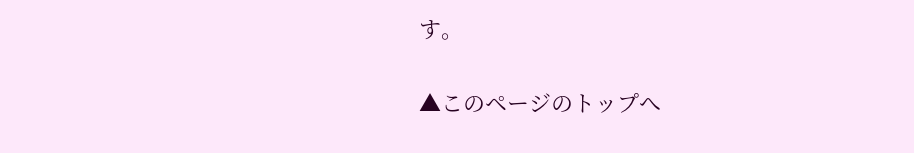す。

▲このページのトップへ